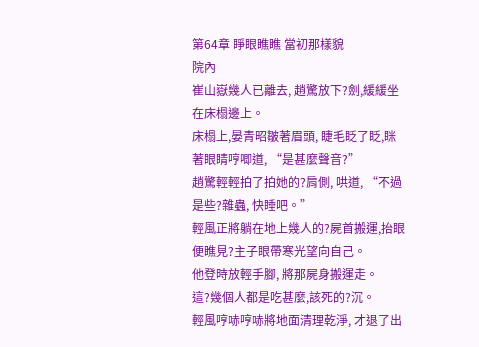第64章 睜眼瞧瞧 當初那樣貌
院內
崔山嶽幾人已離去, 趙驚放下?劍,緩緩坐在床榻邊上。
床榻上,晏青昭皺著眉頭, 睫毛眨了眨,眯著眼睛哼唧道, “是甚麼聲音?”
趙驚輕輕拍了拍她的?肩側, 哄道, “不過是些?雜蟲, 快睡吧。”
輕風正將躺在地上幾人的?屍首搬運,抬眼便瞧見?主子眼帶寒光望向自己。
他登時放輕手腳, 將那屍身搬運走。
這?幾個人都是吃甚麼,該死的?沉。
輕風哼哧哼哧將地面清理乾淨, 才退了出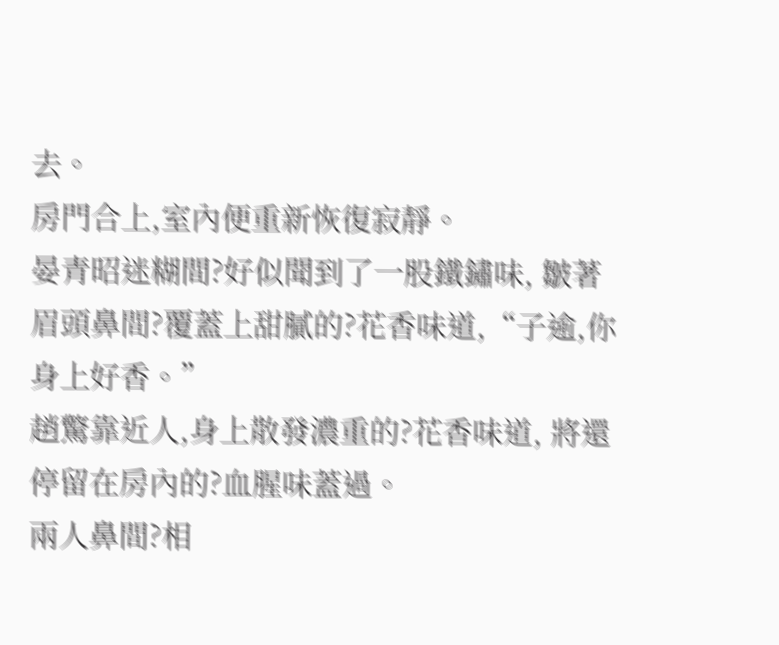去。
房門合上,室內便重新恢復寂靜。
晏青昭迷糊間?好似聞到了一股鐵鏽味, 皺著眉頭鼻間?覆蓋上甜膩的?花香味道,“子逾,你身上好香。”
趙驚靠近人,身上散發濃重的?花香味道, 將還停留在房內的?血腥味蓋過。
兩人鼻間?相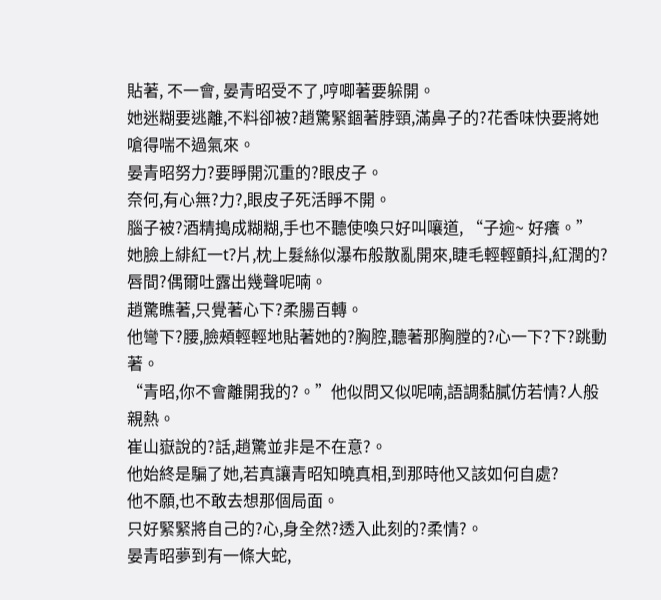貼著, 不一會, 晏青昭受不了,哼唧著要躲開。
她迷糊要逃離,不料卻被?趙驚緊錮著脖頸,滿鼻子的?花香味快要將她嗆得喘不過氣來。
晏青昭努力?要睜開沉重的?眼皮子。
奈何,有心無?力?,眼皮子死活睜不開。
腦子被?酒精搗成糊糊,手也不聽使喚只好叫嚷道, “子逾~ 好癢。”
她臉上緋紅一t?片,枕上髮絲似瀑布般散亂開來,睫毛輕輕顫抖,紅潤的?唇間?偶爾吐露出幾聲呢喃。
趙驚瞧著,只覺著心下?柔腸百轉。
他彎下?腰,臉頰輕輕地貼著她的?胸腔,聽著那胸膛的?心一下?下?跳動著。
“青昭,你不會離開我的?。”他似問又似呢喃,語調黏膩仿若情?人般親熱。
崔山嶽說的?話,趙驚並非是不在意?。
他始終是騙了她,若真讓青昭知曉真相,到那時他又該如何自處?
他不願,也不敢去想那個局面。
只好緊緊將自己的?心,身全然?透入此刻的?柔情?。
晏青昭夢到有一條大蛇,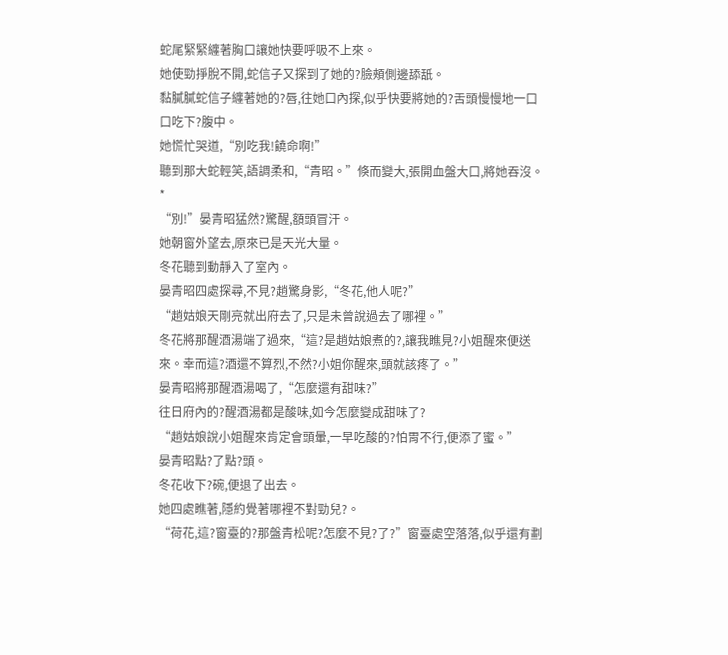蛇尾緊緊纏著胸口讓她快要呼吸不上來。
她使勁掙脫不開,蛇信子又探到了她的?臉頰側邊舔舐。
黏膩膩蛇信子纏著她的?唇,往她口內探,似乎快要將她的?舌頭慢慢地一口口吃下?腹中。
她慌忙哭道,“別吃我!饒命啊!”
聽到那大蛇輕笑,語調柔和,“青昭。”倏而變大,張開血盤大口,將她吞沒。
*
“別!”晏青昭猛然?驚醒,額頭冒汗。
她朝窗外望去,原來已是天光大量。
冬花聽到動靜入了室內。
晏青昭四處探尋,不見?趙驚身影,“冬花,他人呢?”
“趙姑娘天剛亮就出府去了,只是未曾說過去了哪裡。”
冬花將那醒酒湯端了過來,“這?是趙姑娘煮的?,讓我瞧見?小姐醒來便送來。幸而這?酒還不算烈,不然?小姐你醒來,頭就該疼了。”
晏青昭將那醒酒湯喝了,“怎麼還有甜味?”
往日府內的?醒酒湯都是酸味,如今怎麼變成甜味了?
“趙姑娘說小姐醒來肯定會頭暈,一早吃酸的?怕胃不行,便添了蜜。”
晏青昭點?了點?頭。
冬花收下?碗,便退了出去。
她四處瞧著,隱約覺著哪裡不對勁兒?。
“荷花,這?窗臺的?那盤青松呢?怎麼不見?了?”窗臺處空落落,似乎還有劃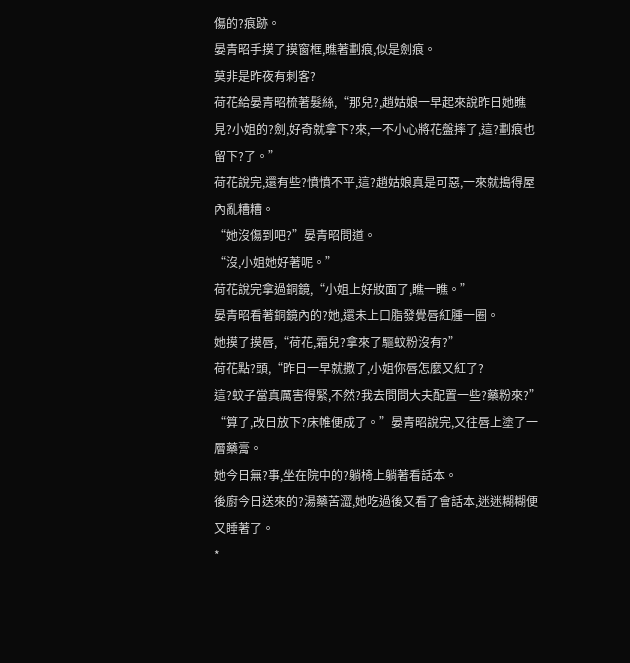傷的?痕跡。
晏青昭手摸了摸窗框,瞧著劃痕,似是劍痕。
莫非是昨夜有刺客?
荷花給晏青昭梳著髮絲,“那兒?,趙姑娘一早起來說昨日她瞧見?小姐的?劍,好奇就拿下?來,一不小心將花盤摔了,這?劃痕也留下?了。”
荷花說完,還有些?憤憤不平,這?趙姑娘真是可惡,一來就搗得屋內亂糟糟。
“她沒傷到吧?”晏青昭問道。
“沒,小姐她好著呢。”
荷花說完拿過銅鏡,“小姐上好妝面了,瞧一瞧。”
晏青昭看著銅鏡內的?她,還未上口脂發覺唇紅腫一圈。
她摸了摸唇,“荷花,霜兒?拿來了驅蚊粉沒有?”
荷花點?頭,“昨日一早就撒了,小姐你唇怎麼又紅了?
這?蚊子當真厲害得緊,不然?我去問問大夫配置一些?藥粉來?”
“算了,改日放下?床帷便成了。”晏青昭說完,又往唇上塗了一層藥膏。
她今日無?事,坐在院中的?躺椅上躺著看話本。
後廚今日送來的?湯藥苦澀,她吃過後又看了會話本,迷迷糊糊便又睡著了。
*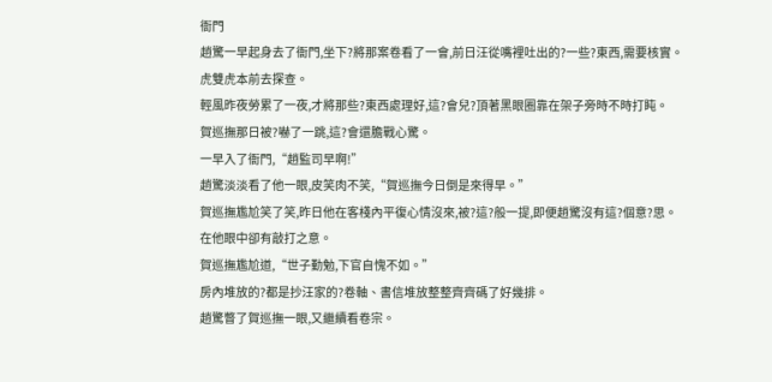衙門
趙驚一早起身去了衙門,坐下?將那案卷看了一會,前日汪從嘴裡吐出的?一些?東西,需要核實。
虎雙虎本前去探查。
輕風昨夜勞累了一夜,才將那些?東西處理好,這?會兒?頂著黑眼圈靠在架子旁時不時打盹。
賀巡撫那日被?嚇了一跳,這?會還膽戰心驚。
一早入了衙門,“趙監司早啊!”
趙驚淡淡看了他一眼,皮笑肉不笑,“賀巡撫今日倒是來得早。”
賀巡撫尷尬笑了笑,昨日他在客棧內平復心情沒來,被?這?般一提,即便趙驚沒有這?個意?思。
在他眼中卻有敲打之意。
賀巡撫尷尬道,“世子勤勉,下官自愧不如。”
房內堆放的?都是抄汪家的?卷軸、書信堆放整整齊齊碼了好幾排。
趙驚瞥了賀巡撫一眼,又繼續看卷宗。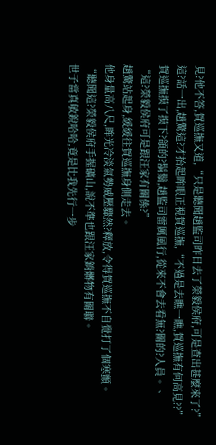見?他不答,賀巡撫又道,“只是聽聞趙監司昨日去了榮毅侯府,可是查出甚麼來了?”
這?話一出,趙驚這?才抬起眸眼正視賀巡撫,“不過是去瞧一瞧,賀巡撫有何高見??”
賀巡撫摸了摸下?頜的?鬍鬚,趙監司雷厲風行,從來不會去看無?關的?人員。、
“這?榮毅侯府可是跟汪家有關係?”
趙驚站起身,緩緩往賀巡撫身側走去。
他身量高八尺,眸光冷淡氣勢威壓驟然?釋放,令得賀巡撫不自覺打了個寒顫。
“聽聞這?榮毅侯府手握礦山,說不準也跟汪家銷髒物有關聯。
世子當真敏銳哈哈,竟是比我先行一步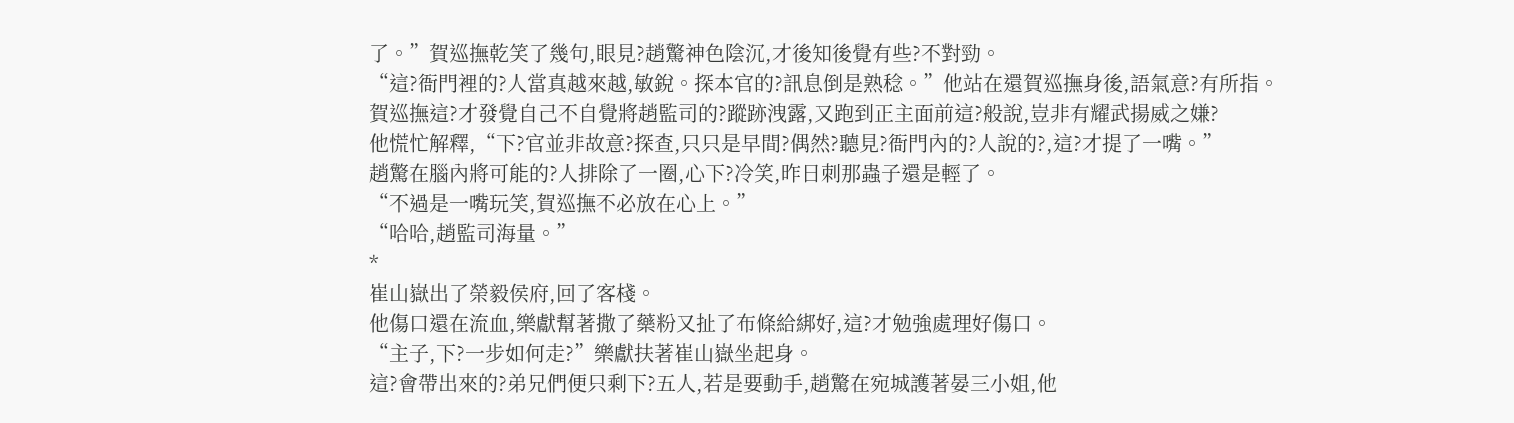了。”賀巡撫乾笑了幾句,眼見?趙驚神色陰沉,才後知後覺有些?不對勁。
“這?衙門裡的?人當真越來越,敏銳。探本官的?訊息倒是熟稔。”他站在還賀巡撫身後,語氣意?有所指。
賀巡撫這?才發覺自己不自覺將趙監司的?蹤跡洩露,又跑到正主面前這?般說,豈非有耀武揚威之嫌?
他慌忙解釋,“下?官並非故意?探查,只只是早間?偶然?聽見?衙門內的?人說的?,這?才提了一嘴。”
趙驚在腦內將可能的?人排除了一圈,心下?冷笑,昨日刺那蟲子還是輕了。
“不過是一嘴玩笑,賀巡撫不必放在心上。”
“哈哈,趙監司海量。”
*
崔山嶽出了榮毅侯府,回了客棧。
他傷口還在流血,樂獻幫著撒了藥粉又扯了布條給綁好,這?才勉強處理好傷口。
“主子,下?一步如何走?”樂獻扶著崔山嶽坐起身。
這?會帶出來的?弟兄們便只剩下?五人,若是要動手,趙驚在宛城護著晏三小姐,他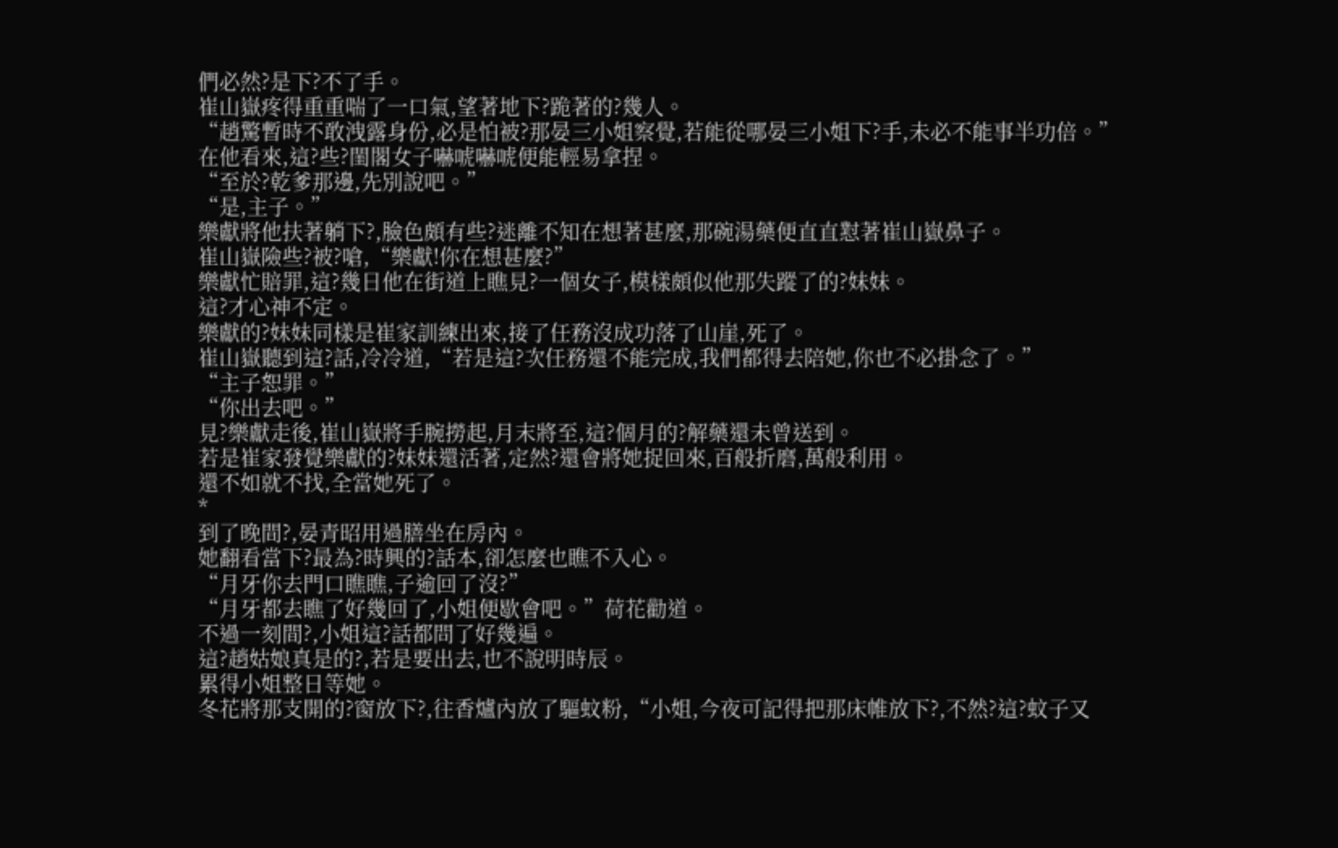們必然?是下?不了手。
崔山嶽疼得重重喘了一口氣,望著地下?跪著的?幾人。
“趙驚暫時不敢洩露身份,必是怕被?那晏三小姐察覺,若能從哪晏三小姐下?手,未必不能事半功倍。”
在他看來,這?些?閨閣女子嚇唬嚇唬便能輕易拿捏。
“至於?乾爹那邊,先別說吧。”
“是,主子。”
樂獻將他扶著躺下?,臉色頗有些?迷離不知在想著甚麼,那碗湯藥便直直懟著崔山嶽鼻子。
崔山嶽險些?被?嗆,“樂獻!你在想甚麼?”
樂獻忙賠罪,這?幾日他在街道上瞧見?一個女子,模樣頗似他那失蹤了的?妹妹。
這?才心神不定。
樂獻的?妹妹同樣是崔家訓練出來,接了任務沒成功落了山崖,死了。
崔山嶽聽到這?話,冷冷道,“若是這?次任務還不能完成,我們都得去陪她,你也不必掛念了。”
“主子恕罪。”
“你出去吧。”
見?樂獻走後,崔山嶽將手腕撈起,月末將至,這?個月的?解藥還未曾送到。
若是崔家發覺樂獻的?妹妹還活著,定然?還會將她捉回來,百般折磨,萬般利用。
還不如就不找,全當她死了。
*
到了晚間?,晏青昭用過膳坐在房內。
她翻看當下?最為?時興的?話本,卻怎麼也瞧不入心。
“月牙你去門口瞧瞧,子逾回了沒?”
“月牙都去瞧了好幾回了,小姐便歇會吧。”荷花勸道。
不過一刻間?,小姐這?話都問了好幾遍。
這?趙姑娘真是的?,若是要出去,也不說明時辰。
累得小姐整日等她。
冬花將那支開的?窗放下?,往香爐內放了驅蚊粉,“小姐,今夜可記得把那床帷放下?,不然?這?蚊子又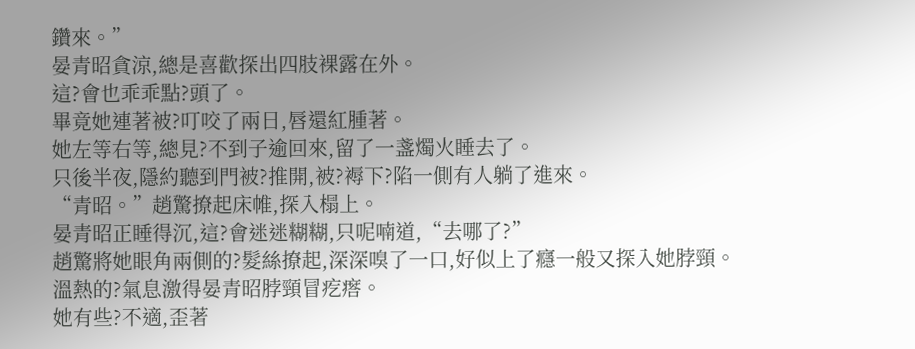鑽來。”
晏青昭貪涼,總是喜歡探出四肢裸露在外。
這?會也乖乖點?頭了。
畢竟她連著被?叮咬了兩日,唇還紅腫著。
她左等右等,總見?不到子逾回來,留了一盞燭火睡去了。
只後半夜,隱約聽到門被?推開,被?褥下?陷一側有人躺了進來。
“青昭。”趙驚撩起床帷,探入榻上。
晏青昭正睡得沉,這?會迷迷糊糊,只呢喃道,“去哪了?”
趙驚將她眼角兩側的?髮絲撩起,深深嗅了一口,好似上了癮一般又探入她脖頸。
溫熱的?氣息激得晏青昭脖頸冒疙瘩。
她有些?不適,歪著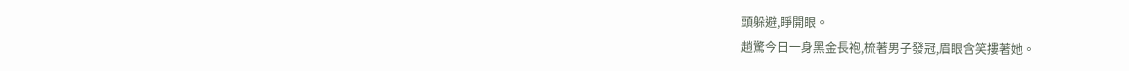頭躲避,睜開眼。
趙驚今日一身黑金長袍,梳著男子發冠,眉眼含笑摟著她。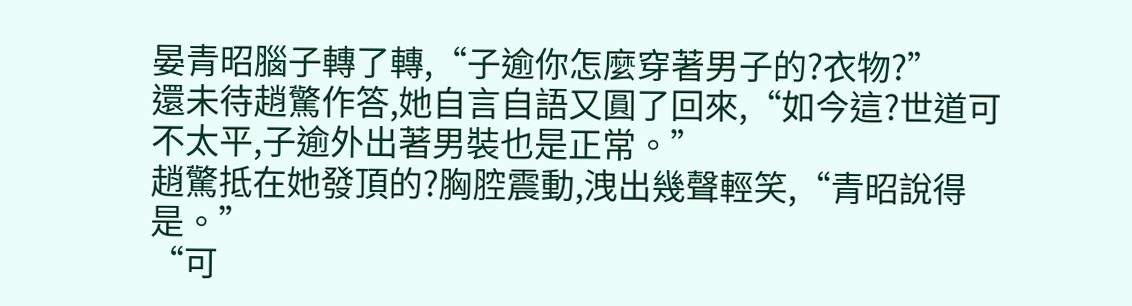晏青昭腦子轉了轉,“子逾你怎麼穿著男子的?衣物?”
還未待趙驚作答,她自言自語又圓了回來,“如今這?世道可不太平,子逾外出著男裝也是正常。”
趙驚抵在她發頂的?胸腔震動,洩出幾聲輕笑,“青昭說得是。”
“可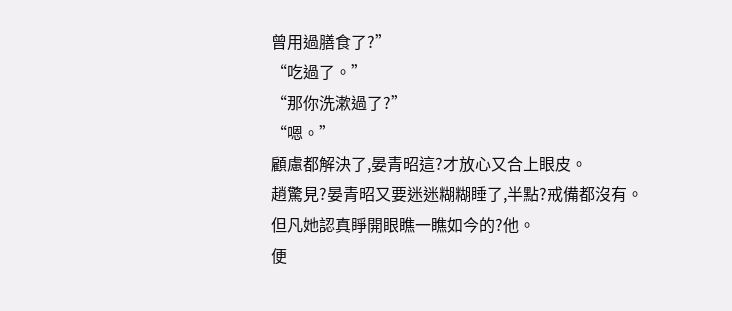曾用過膳食了?”
“吃過了。”
“那你洗漱過了?”
“嗯。”
顧慮都解決了,晏青昭這?才放心又合上眼皮。
趙驚見?晏青昭又要迷迷糊糊睡了,半點?戒備都沒有。
但凡她認真睜開眼瞧一瞧如今的?他。
便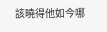該曉得他如今哪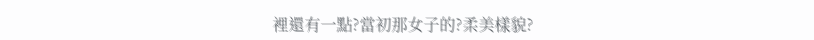裡還有一點?當初那女子的?柔美樣貌?